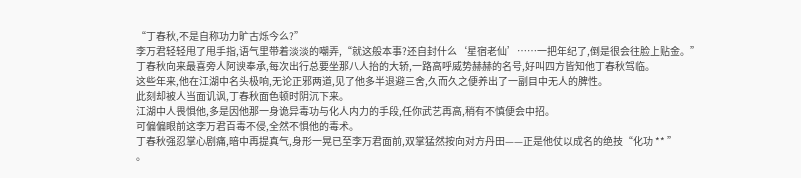“丁春秋,不是自称功力旷古烁今么?”
李万君轻轻甩了甩手指,语气里带着淡淡的嘲弄,“就这般本事?还自封什么‘星宿老仙’……一把年纪了,倒是很会往脸上贴金。”
丁春秋向来最喜旁人阿谀奉承,每次出行总要坐那八人抬的大轿,一路高呼威势赫赫的名号,好叫四方皆知他丁春秋驾临。
这些年来,他在江湖中名头极响,无论正邪两道,见了他多半退避三舍,久而久之便养出了一副目中无人的脾性。
此刻却被人当面讥讽,丁春秋面色顿时阴沉下来。
江湖中人畏惧他,多是因他那一身诡异毒功与化人内力的手段,任你武艺再高,稍有不慎便会中招。
可偏偏眼前这李万君百毒不侵,全然不惧他的毒术。
丁春秋强忍掌心剧痛,暗中再提真气,身形一晃已至李万君面前,双掌猛然按向对方丹田——正是他仗以成名的绝技“化功 ** ”
。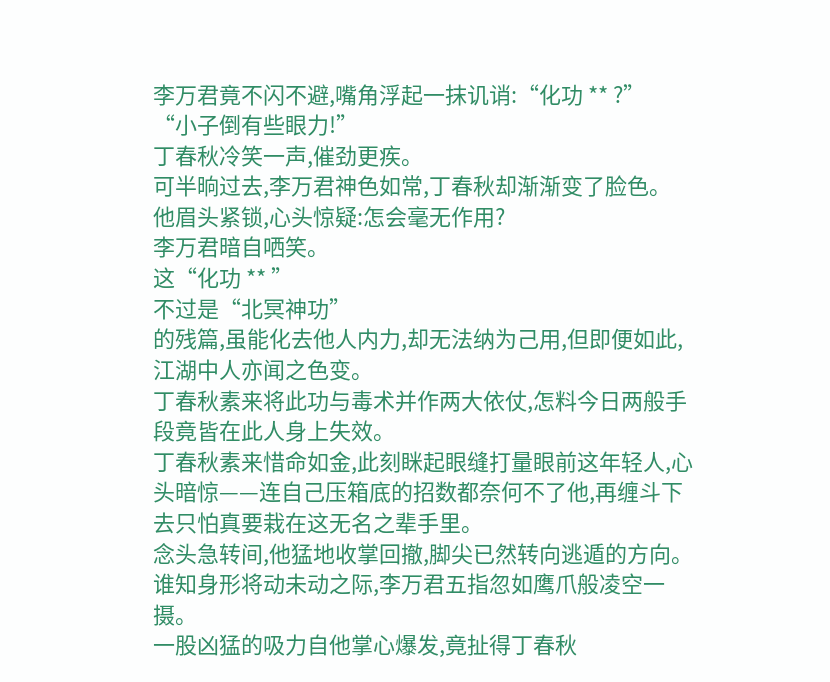李万君竟不闪不避,嘴角浮起一抹讥诮:“化功 ** ?”
“小子倒有些眼力!”
丁春秋冷笑一声,催劲更疾。
可半晌过去,李万君神色如常,丁春秋却渐渐变了脸色。
他眉头紧锁,心头惊疑:怎会毫无作用?
李万君暗自哂笑。
这“化功 ** ”
不过是“北冥神功”
的残篇,虽能化去他人内力,却无法纳为己用,但即便如此,江湖中人亦闻之色变。
丁春秋素来将此功与毒术并作两大依仗,怎料今日两般手段竟皆在此人身上失效。
丁春秋素来惜命如金,此刻眯起眼缝打量眼前这年轻人,心头暗惊——连自己压箱底的招数都奈何不了他,再缠斗下去只怕真要栽在这无名之辈手里。
念头急转间,他猛地收掌回撤,脚尖已然转向逃遁的方向。
谁知身形将动未动之际,李万君五指忽如鹰爪般凌空一摄。
一股凶猛的吸力自他掌心爆发,竟扯得丁春秋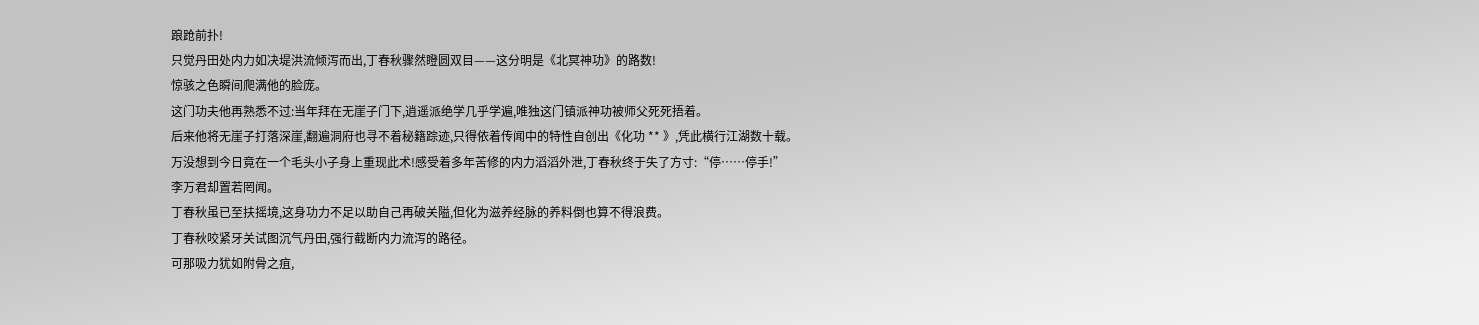踉跄前扑!
只觉丹田处内力如决堤洪流倾泻而出,丁春秋骤然瞪圆双目——这分明是《北冥神功》的路数!
惊骇之色瞬间爬满他的脸庞。
这门功夫他再熟悉不过:当年拜在无崖子门下,逍遥派绝学几乎学遍,唯独这门镇派神功被师父死死捂着。
后来他将无崖子打落深崖,翻遍洞府也寻不着秘籍踪迹,只得依着传闻中的特性自创出《化功 ** 》,凭此横行江湖数十载。
万没想到今日竟在一个毛头小子身上重现此术!感受着多年苦修的内力滔滔外泄,丁春秋终于失了方寸:“停……停手!”
李万君却置若罔闻。
丁春秋虽已至扶摇境,这身功力不足以助自己再破关隘,但化为滋养经脉的养料倒也算不得浪费。
丁春秋咬紧牙关试图沉气丹田,强行截断内力流泻的路径。
可那吸力犹如附骨之疽,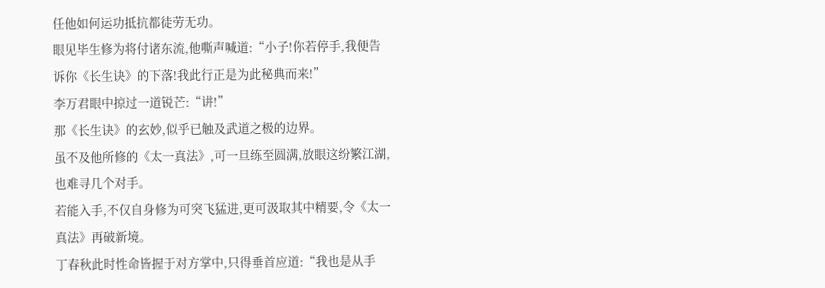任他如何运功抵抗都徒劳无功。
眼见毕生修为将付诸东流,他嘶声喊道:“小子!你若停手,我便告诉你《长生诀》的下落!我此行正是为此秘典而来!”
李万君眼中掠过一道锐芒:“讲!”
那《长生诀》的玄妙,似乎已触及武道之极的边界。
虽不及他所修的《太一真法》,可一旦练至圆满,放眼这纷繁江湖,也难寻几个对手。
若能入手,不仅自身修为可突飞猛进,更可汲取其中精要,令《太一真法》再破新境。
丁春秋此时性命皆握于对方掌中,只得垂首应道:“我也是从手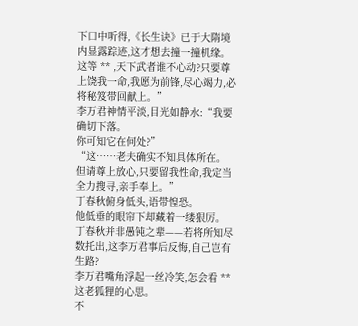下口中听得,《长生诀》已于大隋境内显露踪迹,这才想去撞一撞机缘。
这等 ** ,天下武者谁不心动?只要尊上饶我一命,我愿为前锋,尽心竭力,必将秘笈带回献上。”
李万君神情平淡,目光如静水:“我要确切下落。
你可知它在何处?”
“这……老夫确实不知具体所在。
但请尊上放心,只要留我性命,我定当全力搜寻,亲手奉上。”
丁春秋俯身低头,语带惶恐。
他低垂的眼帘下却藏着一缕狠厉。
丁春秋并非愚钝之辈——若将所知尽数托出,这李万君事后反悔,自己岂有生路?
李万君嘴角浮起一丝冷笑,怎会看 ** 这老狐狸的心思。
不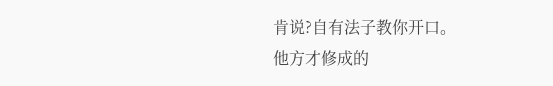肯说?自有法子教你开口。
他方才修成的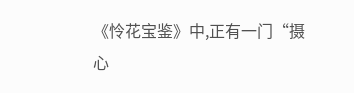《怜花宝鉴》中,正有一门“摄心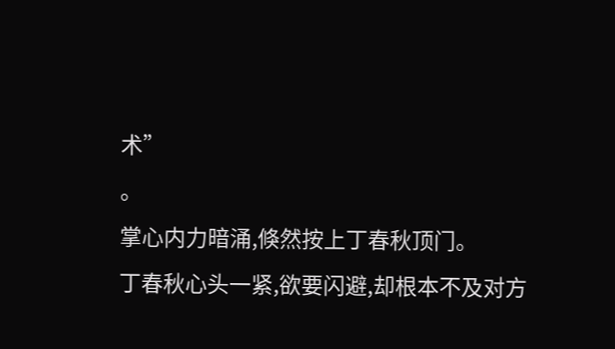术”
。
掌心内力暗涌,倏然按上丁春秋顶门。
丁春秋心头一紧,欲要闪避,却根本不及对方